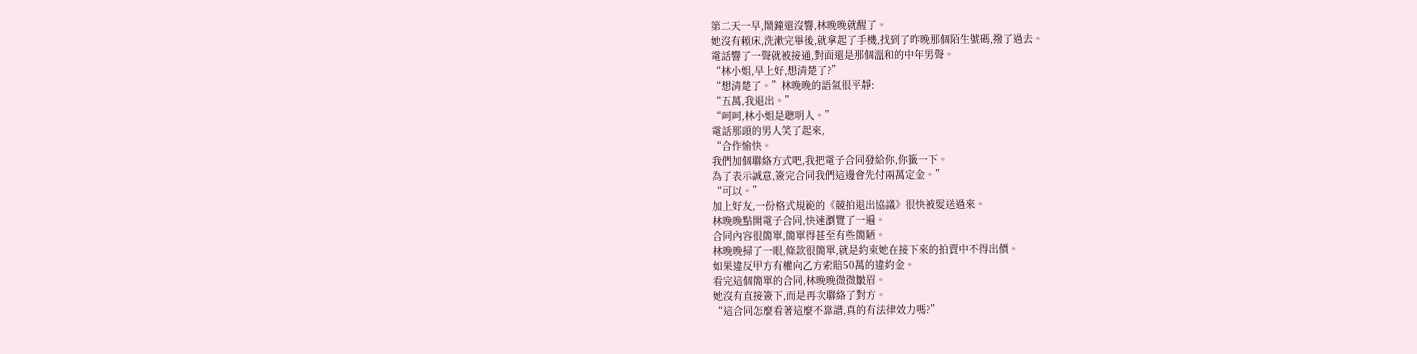第二天一早,鬧鐘還沒響,林晚晚就醒了。
她沒有賴床,洗漱完畢後,就拿起了手機,找到了昨晚那個陌生號碼,撥了過去。
電話響了一聲就被接通,對面還是那個溫和的中年男聲。
“林小姐,早上好,想清楚了?”
“想清楚了。”林晚晚的語氣很平靜:
“五萬,我退出。”
“呵呵,林小姐是聰明人。”
電話那頭的男人笑了起來,
“合作愉快。
我們加個聯絡方式吧,我把電子合同發給你,你籤一下。
為了表示誠意,簽完合同我們這邊會先付兩萬定金。”
“可以。”
加上好友,一份格式規範的《競拍退出協議》很快被髮送過來。
林晚晚點開電子合同,快速瀏覽了一遍。
合同內容很簡單,簡單得甚至有些簡陋。
林晚晚掃了一眼,條款很簡單,就是約束她在接下來的拍賣中不得出價。
如果違反甲方有權向乙方索賠50萬的違約金。
看完這個簡單的合同,林晚晚微微皺眉。
她沒有直接簽下,而是再次聯絡了對方。
“這合同怎麼看著這麼不靠譜,真的有法律效力嗎?”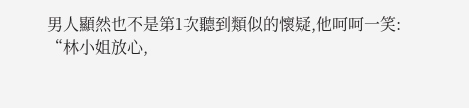男人顯然也不是第1次聽到類似的懷疑,他呵呵一笑:
“林小姐放心,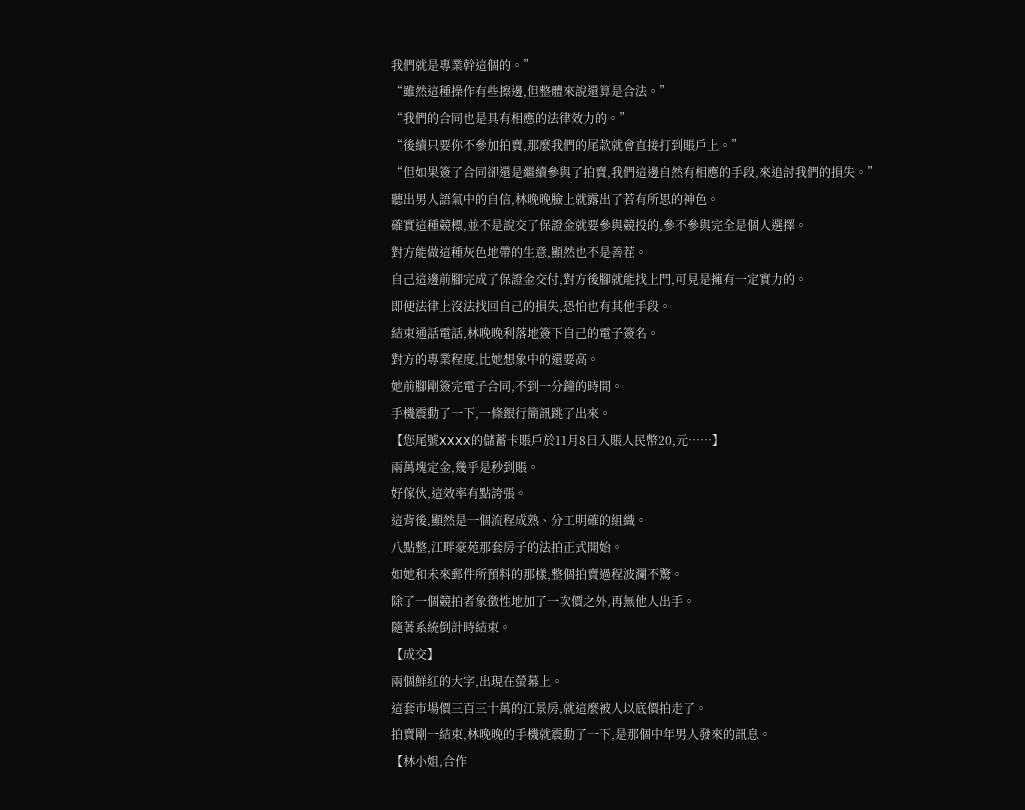我們就是專業幹這個的。”
“雖然這種操作有些擦邊,但整體來說還算是合法。”
“我們的合同也是具有相應的法律效力的。”
“後續只要你不參加拍賣,那麼我們的尾款就會直接打到賬戶上。”
“但如果簽了合同卻還是繼續參與了拍賣,我們這邊自然有相應的手段,來追討我們的損失。”
聽出男人語氣中的自信,林晚晚臉上就露出了若有所思的神色。
確實這種競標,並不是說交了保證金就要參與競投的,參不參與完全是個人選擇。
對方能做這種灰色地帶的生意,顯然也不是善茬。
自己這邊前腳完成了保證金交付,對方後腳就能找上門,可見是擁有一定實力的。
即便法律上沒法找回自己的損失,恐怕也有其他手段。
結束通話電話,林晚晚利落地簽下自己的電子簽名。
對方的專業程度,比她想象中的還要高。
她前腳剛簽完電子合同,不到一分鐘的時間。
手機震動了一下,一條銀行簡訊跳了出來。
【您尾號XXXX的儲蓄卡賬戶於11月8日入賬人民幣20,元……】
兩萬塊定金,幾乎是秒到賬。
好傢伙,這效率有點誇張。
這背後,顯然是一個流程成熟、分工明確的組織。
八點整,江畔豪苑那套房子的法拍正式開始。
如她和未來郵件所預料的那樣,整個拍賣過程波瀾不驚。
除了一個競拍者象徵性地加了一次價之外,再無他人出手。
隨著系統倒計時結束。
【成交】
兩個鮮紅的大字,出現在螢幕上。
這套市場價三百三十萬的江景房,就這麼被人以底價拍走了。
拍賣剛一結束,林晚晚的手機就震動了一下,是那個中年男人發來的訊息。
【林小姐,合作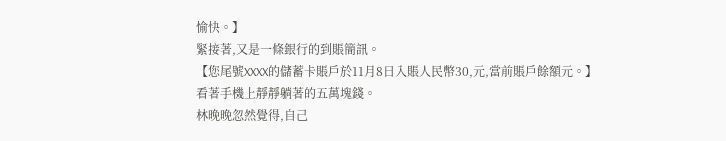愉快。】
緊接著,又是一條銀行的到賬簡訊。
【您尾號XXXX的儲蓄卡賬戶於11月8日入賬人民幣30,元,當前賬戶餘額元。】
看著手機上靜靜躺著的五萬塊錢。
林晚晚忽然覺得,自己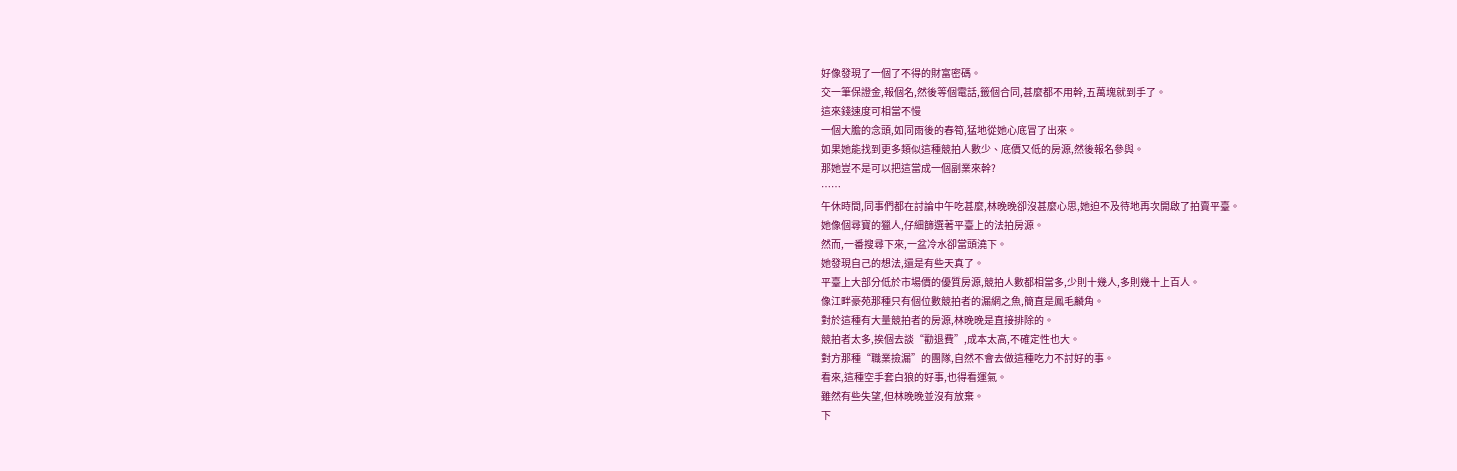好像發現了一個了不得的財富密碼。
交一筆保證金,報個名,然後等個電話,籤個合同,甚麼都不用幹,五萬塊就到手了。
這來錢速度可相當不慢
一個大膽的念頭,如同雨後的春筍,猛地從她心底冒了出來。
如果她能找到更多類似這種競拍人數少、底價又低的房源,然後報名參與。
那她豈不是可以把這當成一個副業來幹?
……
午休時間,同事們都在討論中午吃甚麼,林晚晚卻沒甚麼心思,她迫不及待地再次開啟了拍賣平臺。
她像個尋寶的獵人,仔細篩選著平臺上的法拍房源。
然而,一番搜尋下來,一盆冷水卻當頭澆下。
她發現自己的想法,還是有些天真了。
平臺上大部分低於市場價的優質房源,競拍人數都相當多,少則十幾人,多則幾十上百人。
像江畔豪苑那種只有個位數競拍者的漏網之魚,簡直是鳳毛麟角。
對於這種有大量競拍者的房源,林晚晚是直接排除的。
競拍者太多,挨個去談“勸退費”,成本太高,不確定性也大。
對方那種“職業撿漏”的團隊,自然不會去做這種吃力不討好的事。
看來,這種空手套白狼的好事,也得看運氣。
雖然有些失望,但林晚晚並沒有放棄。
下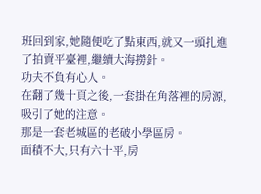班回到家,她隨便吃了點東西,就又一頭扎進了拍賣平臺裡,繼續大海撈針。
功夫不負有心人。
在翻了幾十頁之後,一套掛在角落裡的房源,吸引了她的注意。
那是一套老城區的老破小學區房。
面積不大,只有六十平,房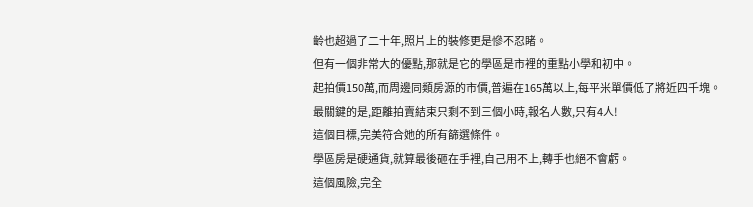齡也超過了二十年,照片上的裝修更是慘不忍睹。
但有一個非常大的優點,那就是它的學區是市裡的重點小學和初中。
起拍價150萬,而周邊同類房源的市價,普遍在165萬以上,每平米單價低了將近四千塊。
最關鍵的是,距離拍賣結束只剩不到三個小時,報名人數,只有4人!
這個目標,完美符合她的所有篩選條件。
學區房是硬通貨,就算最後砸在手裡,自己用不上,轉手也絕不會虧。
這個風險,完全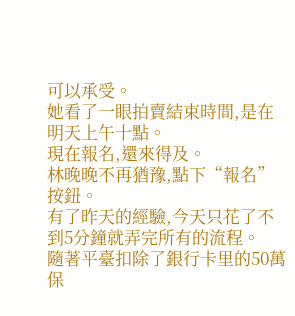可以承受。
她看了一眼拍賣結束時間,是在明天上午十點。
現在報名,還來得及。
林晚晚不再猶豫,點下“報名”按鈕。
有了昨天的經驗,今天只花了不到5分鐘就弄完所有的流程。
隨著平臺扣除了銀行卡里的50萬保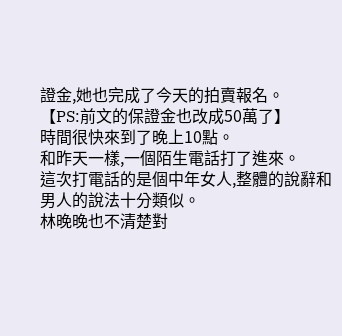證金,她也完成了今天的拍賣報名。
【PS:前文的保證金也改成50萬了】
時間很快來到了晚上10點。
和昨天一樣,一個陌生電話打了進來。
這次打電話的是個中年女人,整體的說辭和男人的說法十分類似。
林晚晚也不清楚對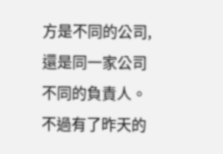方是不同的公司,還是同一家公司不同的負責人。
不過有了昨天的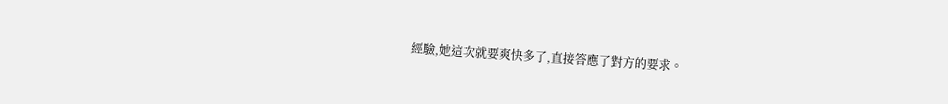經驗,她這次就要爽快多了,直接答應了對方的要求。